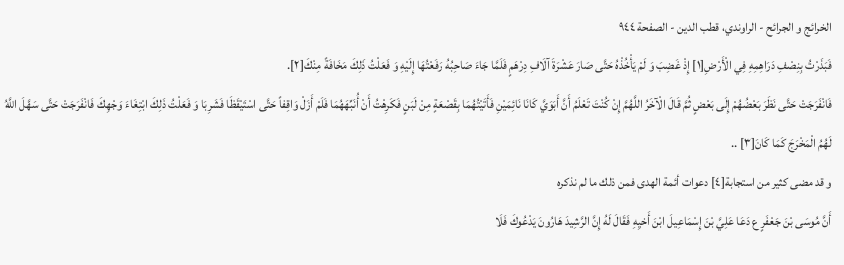الخرائج و الجرائح - الراوندي، قطب الدين - الصفحة ٩٤٤
فَبَذَرْتُ بِنِصْفِ دَرَاهِمِهِ فِي الْأَرْضِ[١] إِذْ غَضِبَ وَ لَمْ يَأْخُذْهُ حَتَّى صَارَ عَشْرَةَ آلَافِ دِرْهَمٍ فَلَمَّا جَاءَ صَاحِبُهُ رَفَعْتُهَا إِلَيْهِ وَ فَعَلْتُ ذَلِكَ مَخَافَةً مِنْكَ[٢].
فَانْفَرَجَتْ حَتَّى نَظَرَ بَعْضُهُمْ إِلَى بَعْضٍ ثُمَّ قَالَ الْآخَرُ اللَّهُمَّ إِنْ كُنْتَ تَعْلَمُ أَنَّ أَبَوَيَّ كَانَا نَائِمَيْنِ فَأَتَيْتُهُمَا بِقَصْعَةٍ مِنْ لَبَنٍ فَكَرِهْتُ أَنْ أُنَبِّهَهُمَا فَلَمْ أَزَلْ وَاقِفاً حَتَّى اسْتَيْقَظَا فَشَرِبَا وَ فَعَلْتُ ذَلِكَ ابْتِغَاءَ وَجْهِكَ فَانْفَرَجَتْ حَتَّى سَهَّلَ اللَّهُ لَهُمُ الْمَخْرَجَ كَمَا كَانَ[٣] ..
و قد مضى كثير من استجابة[٤] دعوات أئمة الهدى فمن ذلك ما لم نذكره
أَنَّ مُوسَى بْنَ جَعْفَرٍ ع دَعَا عَلِيَّ بْنَ إِسْمَاعِيلَ ابْنَ أَخيِهِ فَقَالَ لَهُ إِنَّ الرَّشِيدَ هَارُونَ يَدْعُوكَ فَلَا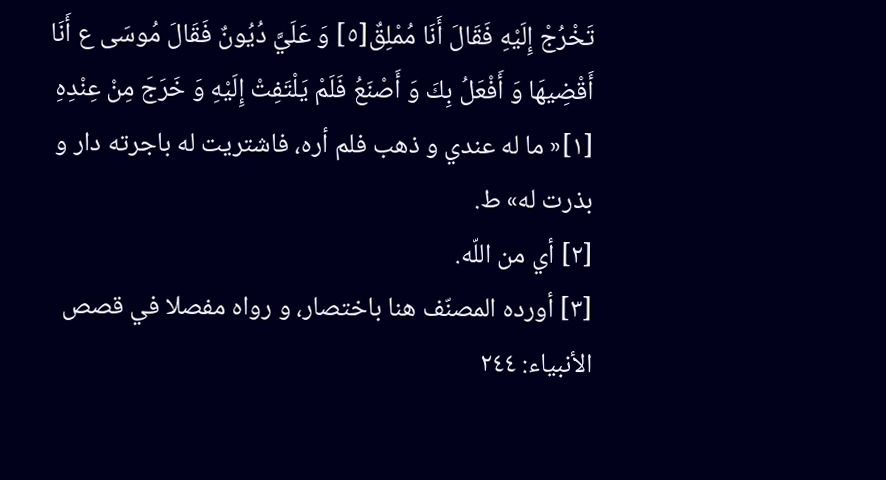تَخْرُجْ إِلَيْهِ فَقَالَ أَنَا مُمْلِقٌ[٥] وَ عَلَيَّ دُيُونٌ فَقَالَ مُوسَى ع أَنَا أَقْضِيهَا وَ أَفْعَلُ بِكَ وَ أَصْنَعُ فَلَمْ يَلْتَفِتْ إِلَيْهِ وَ خَرَجَ مِنْ عِنْدِهِ
[١]« ما له عندي و ذهب فلم أره، فاشتريت له باجرته دار و بذرت له» ط.
[٢] أي من اللّه.
[٣] أورده المصنّف هنا باختصار، و رواه مفصلا في قصص الأنبياء: ٢٤٤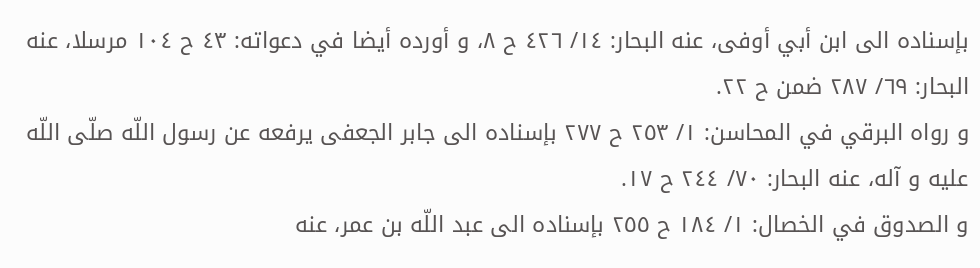بإسناده الى ابن أبي أوفى، عنه البحار: ١٤/ ٤٢٦ ح ٨، و أورده أيضا في دعواته: ٤٣ ح ١٠٤ مرسلا، عنه البحار: ٦٩/ ٢٨٧ ضمن ح ٢٢.
و رواه البرقي في المحاسن: ١/ ٢٥٣ ح ٢٧٧ بإسناده الى جابر الجعفى يرفعه عن رسول اللّه صلّى اللّه عليه و آله، عنه البحار: ٧٠/ ٢٤٤ ح ١٧.
و الصدوق في الخصال: ١/ ١٨٤ ح ٢٥٥ بإسناده الى عبد اللّه بن عمر، عنه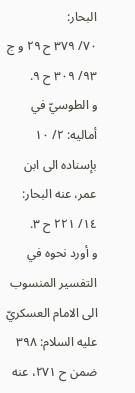البحار:
٧٠/ ٣٧٩ ح ٢٩ و ج ٩٣/ ٣٠٩ ح ٩.
و الطوسيّ في أماليه: ٢/ ١٠ بإسناده الى ابن عمر، عنه البحار: ١٤/ ٢٢١ ح ٣.
و أورد نحوه في التفسير المنسوب الى الامام العسكريّ عليه السلام: ٣٩٨ ضمن ح ٢٧١، عنه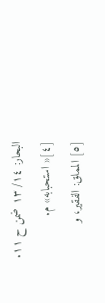البحار: ١٤/ ١٣ ضمن ح ١١.
[٤]« استحبابه» م.
[٥] المملق: الفقير، و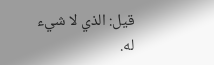قيل: الذي لا شيء له.